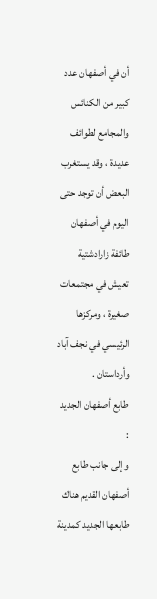أن في أصفهان عدد كبير من الكنائس والمجامع لطوائف عديدة ، وقد يستغرب
البعض أن توجد حتى اليوم في أصفهان طائفة زارادشتية تعيش في مجتمعات
صغيرة ، ومركزها الرئيسي في نجف آباد وأرداستان .
طابع أصفهان الجديد :
وإلى جانب طابع أصفهان القديم هناك طابعها الجديد كمدينة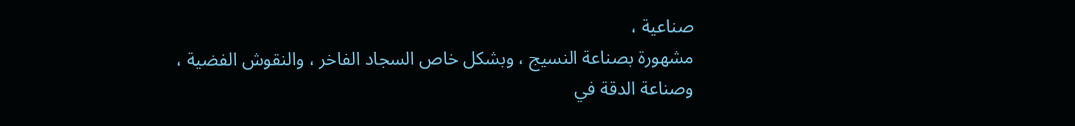صناعية ،
مشهورة بصناعة النسيج ، وبشكل خاص السجاد الفاخر ، والنقوش الفضية ،
وصناعة الدقة في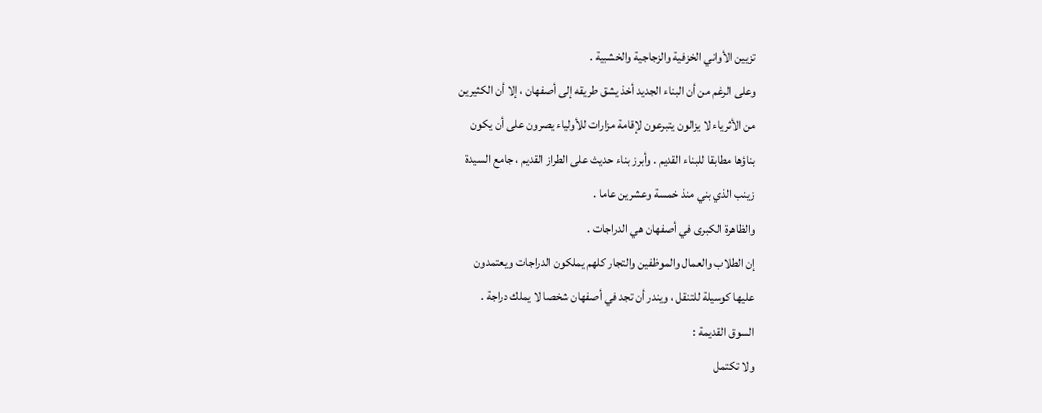تزيين الأواني الخزفية والزجاجية والخشبية .
وعلى الرغم من أن البناء الجديد أخذ يشق طريقه إلى أصفهان ، إلا أن الكثيرين
من الأثرياء لا يزالون يتبرعون لإقامة مزارات للأولياء يصرون على أن يكون
بناؤها مطابقا للبناء القديم . وأبرز بناء حديث على الطراز القديم ، جامع السيدة
زينب الذي بني منذ خمسة وعشرين عاما .
والظاهرة الكبرى في أصفهان هي الدراجات .
إن الطلاب والعمال والموظفين والتجار كلهم يملكون الدراجات ويعتمدون
عليها كوسيلة للتنقل ، ويندر أن تجد في أصفهان شخصا لا يملك دراجة .
السوق القديمة :
ولا تكتمل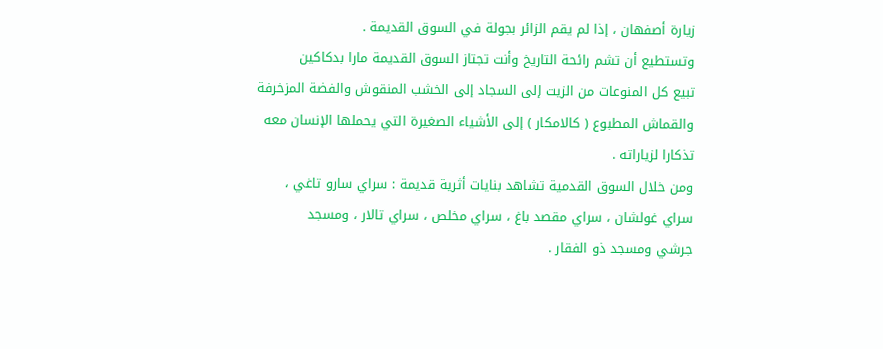زيارة أصفهان ، إذا لم يقم الزائر بجولة في السوق القديمة .
وتستطيع أن تشم رائحة التاريخ وأنت تجتاز السوق القديمة مارا بدكاكين
تبيع كل المنوعات من الزيت إلى السجاد إلى الخشب المنقوش والفضة المزخرفة
والقماش المطبوع ( كالامكار ) إلى الأشياء الصغيرة التي يحملها الإنسان معه
تذكارا لزياراته .
ومن خلال السوق القدمية تشاهد بنايات أثرية قديمة : سراي سارو تاغي ،
سراي غولشان ، سراي مقصد باغ ، سراي مخلص ، سراي تالار ، ومسجد
جرشي ومسجد ذو الفقار .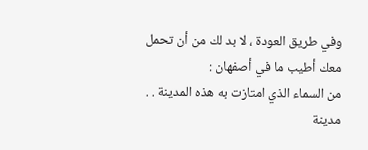وفي طريق العودة ، لا بد لك من أن تحمل معك أطيب ما في أصفهان :
من السماء الذي امتازت به هذه المدينة . . مدينة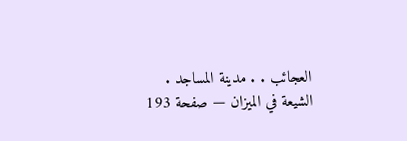العجائب . . مدينة المساجد .
الشيعة في الميزان — صفحة 193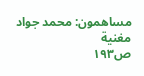مساهمون: محمد جواد مغنية
ص١٩٣